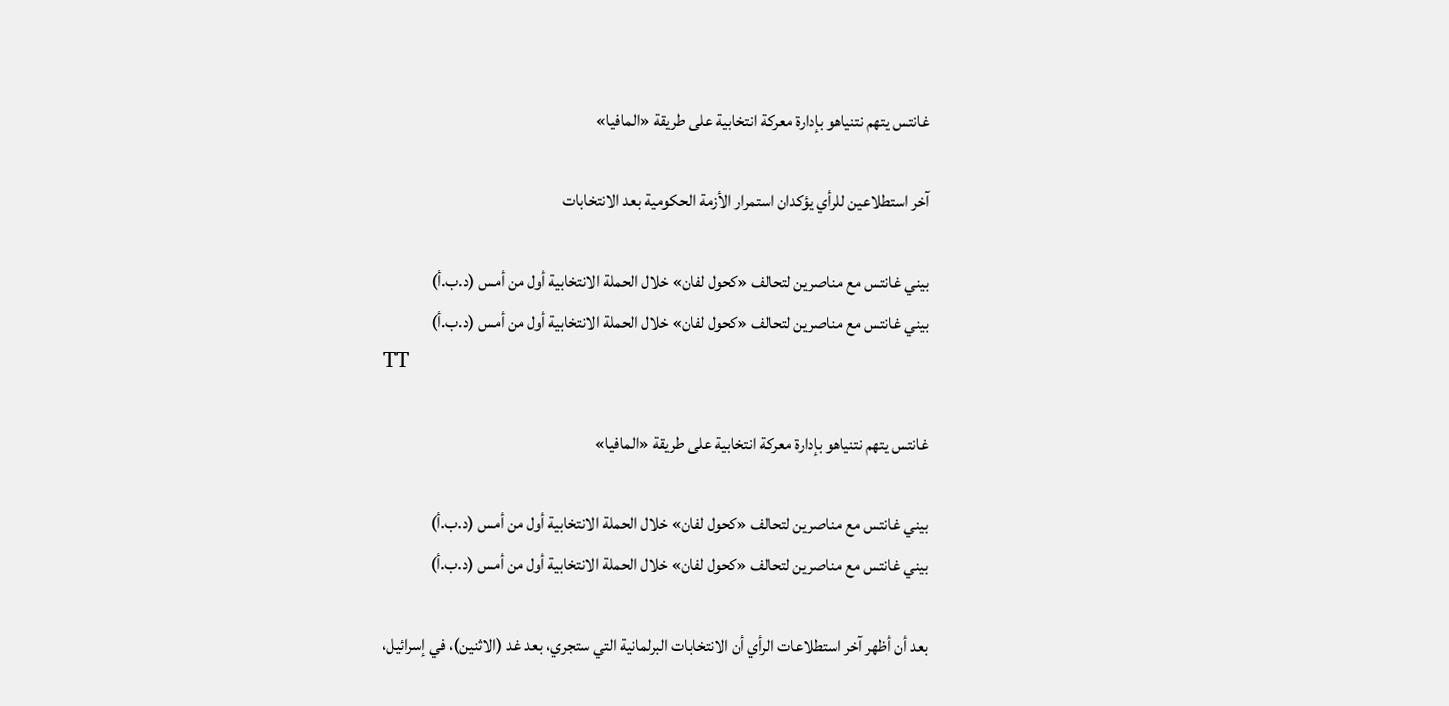غانتس يتهم نتنياهو بإدارة معركة انتخابية على طريقة «المافيا»

آخر استطلاعين للرأي يؤكدان استمرار الأزمة الحكومية بعد الانتخابات

بيني غانتس مع مناصرين لتحالف «كحول لفان» خلال الحملة الانتخابية أول من أمس (د.ب.أ)
بيني غانتس مع مناصرين لتحالف «كحول لفان» خلال الحملة الانتخابية أول من أمس (د.ب.أ)
TT

غانتس يتهم نتنياهو بإدارة معركة انتخابية على طريقة «المافيا»

بيني غانتس مع مناصرين لتحالف «كحول لفان» خلال الحملة الانتخابية أول من أمس (د.ب.أ)
بيني غانتس مع مناصرين لتحالف «كحول لفان» خلال الحملة الانتخابية أول من أمس (د.ب.أ)

بعد أن أظهر آخر استطلاعات الرأي أن الانتخابات البرلمانية التي ستجري، بعد غد (الاثنين)، في إسرائيل،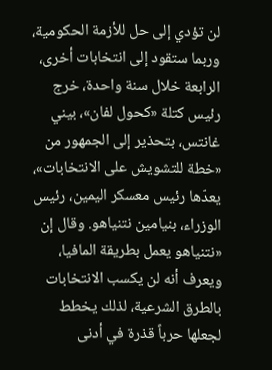لن تؤدي إلى حل للأزمة الحكومية، وربما ستقود إلى انتخابات أخرى، الرابعة خلال سنة واحدة، خرج رئيس كتلة «كحول لفان»، بيني غانتس، بتحذير إلى الجمهور من «خطة للتشويش على الانتخابات»، يعدّها رئيس معسكر اليمين، رئيس الوزراء، بنيامين نتنياهو. وقال إن «نتنياهو يعمل بطريقة المافيا، ويعرف أنه لن يكسب الانتخابات بالطرق الشرعية، لذلك يخطط لجعلها حرباً قذرة في أدنى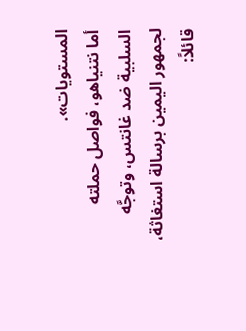المستويات».
أما نتنياهو، فواصل حملته السلبية ضد غانتس، وتوجَّه لجمهور اليمين برسالة استغاثة، قائلاً: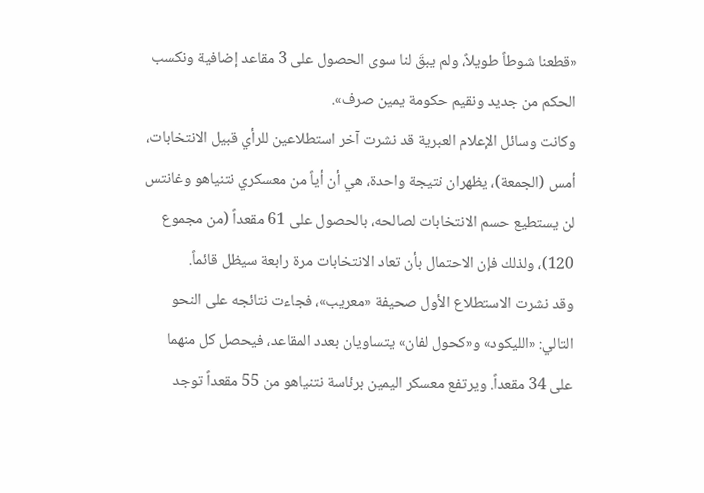«قطعنا شوطاً طويلاً، ولم يبقَ لنا سوى الحصول على 3 مقاعد إضافية ونكسب الحكم من جديد ونقيم حكومة يمين صرف».
وكانت وسائل الإعلام العبرية قد نشرت آخر استطلاعين للرأي قبيل الانتخابات، أمس (الجمعة)، يظهران نتيجة واحدة، هي أن أياً من معسكري نتنياهو وغانتس لن يستطيع حسم الانتخابات لصالحه، بالحصول على 61 مقعداً (من مجموع 120)، ولذلك فإن الاحتمال بأن تعاد الانتخابات مرة رابعة سيظل قائماً.
وقد نشرت الاستطلاع الأول صحيفة «معريب»، فجاءت نتائجه على النحو التالي: «الليكود» و«كحول لفان» يتساويان بعدد المقاعد، فيحصل كل منهما على 34 مقعداً. ويرتفع معسكر اليمين برئاسة نتنياهو من 55 مقعداً توجد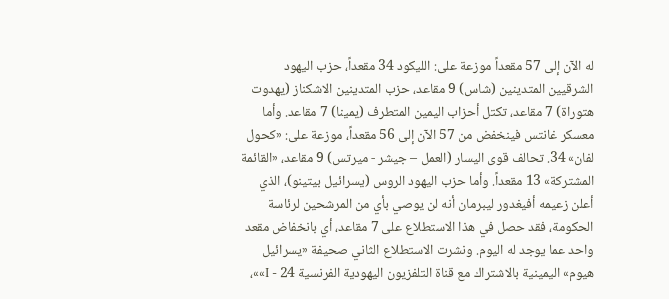له الآن إلى 57 مقعداً موزعة على: الليكود 34 مقعداً، حزب اليهود الشرقيين المتدينين (شاس) 9 مقاعد، حزب المتدينين الاشكناز (يهدوت هتوراة) 7 مقاعد، تكتل أحزاب اليمين المتطرف (يمينا) 7 مقاعد. وأما معسكر غانتس فينخفض من 57 الآن إلى 56 مقعداً، موزعة على: «كحول لفان» 34. تحالف قوى اليسار (العمل – جيشر - ميرتس) 9 مقاعد، «القائمة المشتركة» 13 مقعداً. وأما حزب اليهود الروس (يسرائيل بيتينو)، الذي أعلن زعيمه أفيغدور ليبرمان أنه لن يوصي بأي من المرشحين لرئاسة الحكومة، فقد حصل في هذا الاستطلاع على 7 مقاعد، أي بانخفاض مقعد واحد عما يوجد له اليوم. ونشرت الاستطلاع الثاني صحيفة «يسرائيل هيوم» اليمينية بالاشتراك مع قناة التلفزيون اليهودية الفرنسية I - 24»»،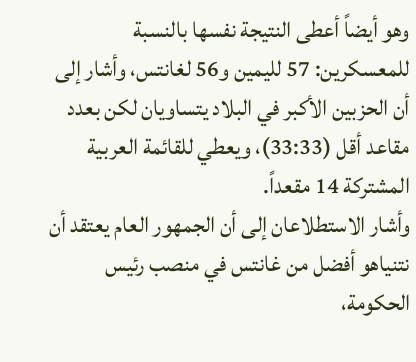وهو أيضاً أعطى النتيجة نفسها بالنسبة للمعسكرين: 57 لليمين و56 لغانتس، وأشار إلى أن الحزبين الأكبر في البلاد يتساويان لكن بعدد مقاعد أقل (33:33)، ويعطي للقائمة العربية المشتركة 14 مقعداً.
وأشار الاستطلاعان إلى أن الجمهور العام يعتقد أن نتنياهو أفضل من غانتس في منصب رئيس الحكومة،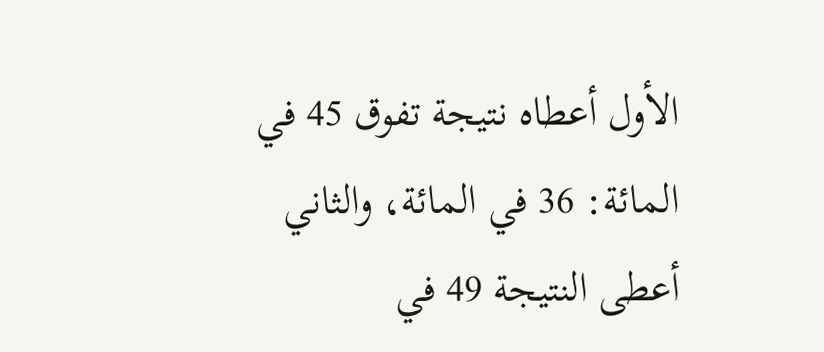الأول أعطاه نتيجة تفوق 45 في المائة: 36 في المائة، والثاني أعطى النتيجة 49 في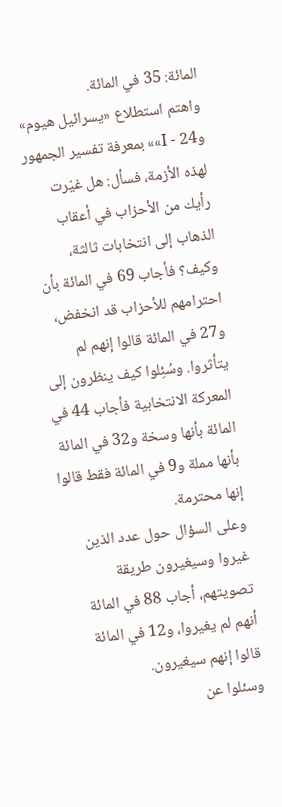المائة: 35 في المائة.
واهتم استطلاع «يسرائيل هيوم» وI - 24»» بمعرفة تفسير الجمهور لهذه الأزمة، فسأل: هل غيّرت رأيك من الأحزاب في أعقاب الذهاب إلى انتخابات ثالثة، وكيف؟ فأجاب 69 في المائة بأن احترامهم للأحزاب قد انخفض، و27 في المائة قالوا إنهم لم يتأثروا. وسُئِلوا كيف ينظرون إلى المعركة الانتخابية فأجاب 44 في المائة بأنها وسخة و32 في المائة بأنها مملة و9 في المائة فقط قالوا إنها محترمة.
وعلى السؤال حول عدد الذين غيروا وسيغيرون طريقة تصويتهم، أجاب 88 في المائة أنهم لم يغيروا، و12 في المائة قالوا إنهم سيغيرون.
وسئلوا عن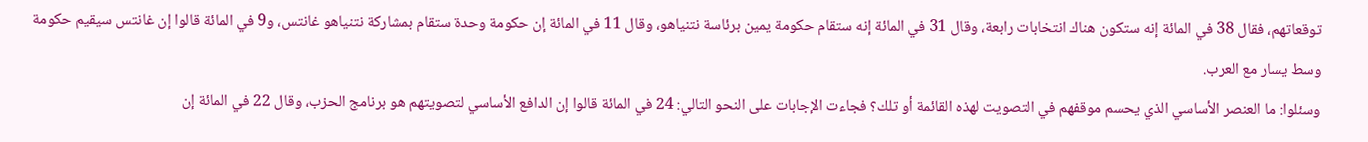توقعاتهم، فقال 38 في المائة إنه ستكون هناك انتخابات رابعة، وقال 31 في المائة إنه ستقام حكومة يمين برئاسة نتنياهو، وقال 11 في المائة إن حكومة وحدة ستقام بمشاركة نتنياهو غانتس، و9 في المائة قالوا إن غانتس سيقيم حكومة وسط يسار مع العرب.
وسئلوا: ما العنصر الأساسي الذي يحسم موقفهم في التصويت لهذه القائمة أو تلك؟ فجاءت الإجابات على النحو التالي: 24 في المائة قالوا إن الدافع الأساسي لتصويتهم هو برنامج الحزب، وقال 22 في المائة إن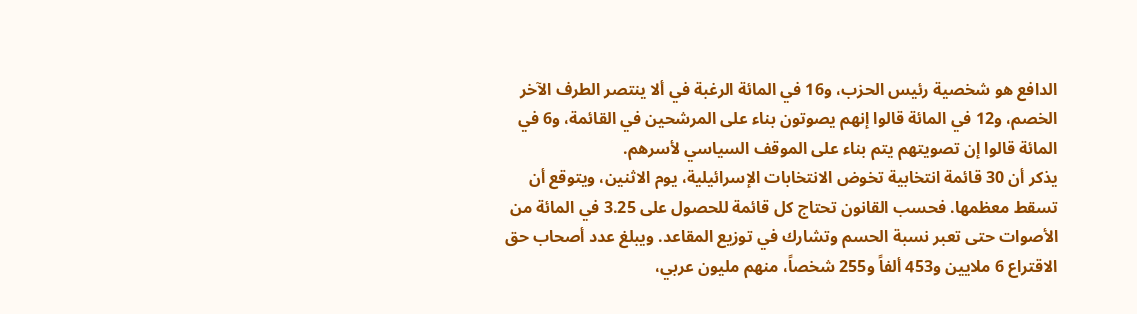الدافع هو شخصية رئيس الحزب، و16 في المائة الرغبة في ألا ينتصر الطرف الآخر الخصم، و12 في المائة قالوا إنهم يصوتون بناء على المرشحين في القائمة، و6 في المائة قالوا إن تصويتهم يتم بناء على الموقف السياسي لأسرهم.
يذكر أن 30 قائمة انتخابية تخوض الانتخابات الإسرائيلية، يوم الاثنين، ويتوقع أن تسقط معظمها. فحسب القانون تحتاج كل قائمة للحصول على 3.25 في المائة من الأصوات حتى تعبر نسبة الحسم وتشارك في توزيع المقاعد. ويبلغ عدد أصحاب حق الاقتراع 6 ملايين و453 ألفاً و255 شخصاً، منهم مليون عربي،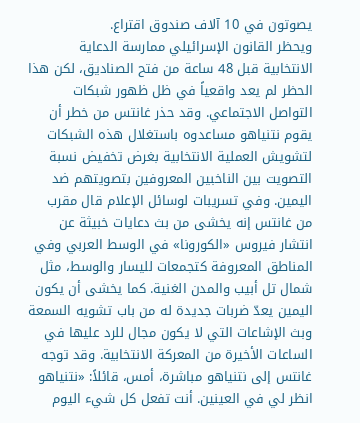يصوتون في 10 آلاف صندوق اقتراع.
ويحظر القانون الإسرائيلي ممارسة الدعاية الانتخابية قبل 48 ساعة من فتح الصناديق، لكن هذا الحظر لم يعد واقعياً في ظل ظهور شبكات التواصل الاجتماعي. وقد حذر غانتس من خطر أن يقوم نتنياهو مساعدوه باستغلال هذه الشبكات لتشويش العملية الانتخابية بغرض تخفيض نسبة التصويت بين الناخبين المعروفين بتصويتهم ضد اليمين. وفي تسريبات لوسائل الإعلام قال مقرب من غانتس إنه يخشى من بث دعايات خبيثة عن انتشار فيروس «الكورونا» في الوسط العربي وفي المناطق المعروفة كتجمعات لليسار والوسط، مثل شمال تل أبيب والمدن الغنية. كما يخشى أن يكون اليمين يعدّ ضربات جديدة له من باب تشويه السمعة وبث الإشاعات التي لا يكون مجال للرد عليها في الساعات الأخيرة من المعركة الانتخابية. وقد توجه غانتس إلى نتنياهو مباشرة، أمس، قائلاً: «نتنياهو انظر لي في العينين. أنت تفعل كل شيء اليوم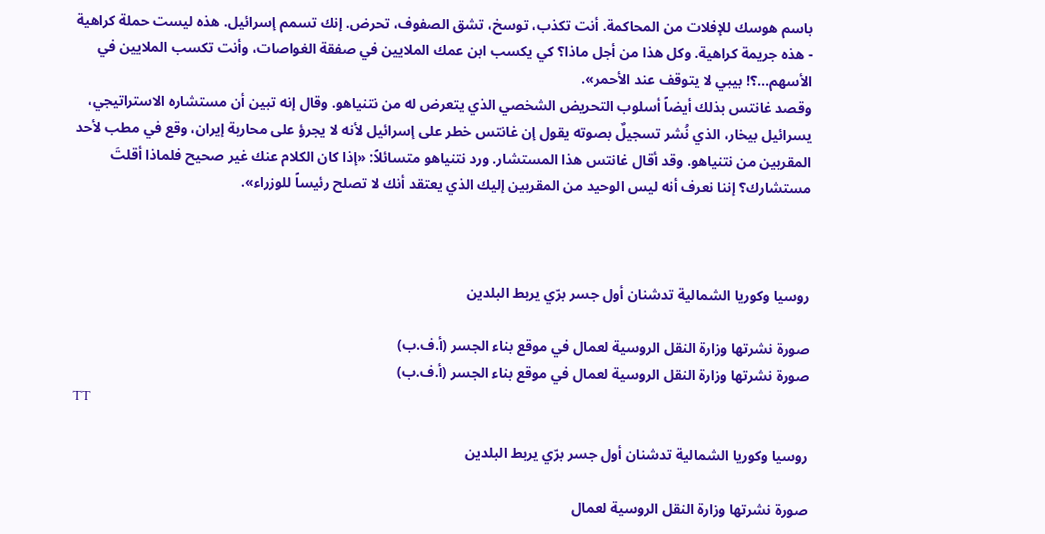باسم هوسك للإفلات من المحاكمة. أنت تكذب، توسخ، تشق الصفوف، تحرض. إنك تسمم إسرائيل. هذه ليست حملة كراهية - هذه جريمة كراهية. وكل هذا من أجل ماذا؟ كي يكسب ابن عمك الملايين في صفقة الغواصات، وأنت تكسب الملايين في الأسهم...؟! بيبي لا يتوقف عند الأحمر».
وقصد غانتس بذلك أيضاً أسلوب التحريض الشخصي الذي يتعرض له من نتنياهو. وقال إنه تبين أن مستشاره الاستراتيجي، يسرائيل بيخار، الذي نُشر تسجيلٌ بصوته يقول إن غانتس خطر على إسرائيل لأنه لا يجرؤ على محاربة إيران، وقع في مطب لأحد المقربين من نتنياهو. وقد أقال غانتس هذا المستشار. ورد نتنياهو متسائلاً: «إذا كان الكلام عنك غير صحيح فلماذا أقلتَ مستشارك؟ إننا نعرف أنه ليس الوحيد من المقربين إليك الذي يعتقد أنك لا تصلح رئيساً للوزراء».



روسيا وكوريا الشمالية تدشنان أول جسر برّي يربط البلدين

صورة نشرتها وزارة النقل الروسية لعمال في موقع بناء الجسر (أ.ف.ب)
صورة نشرتها وزارة النقل الروسية لعمال في موقع بناء الجسر (أ.ف.ب)
TT

روسيا وكوريا الشمالية تدشنان أول جسر برّي يربط البلدين

صورة نشرتها وزارة النقل الروسية لعمال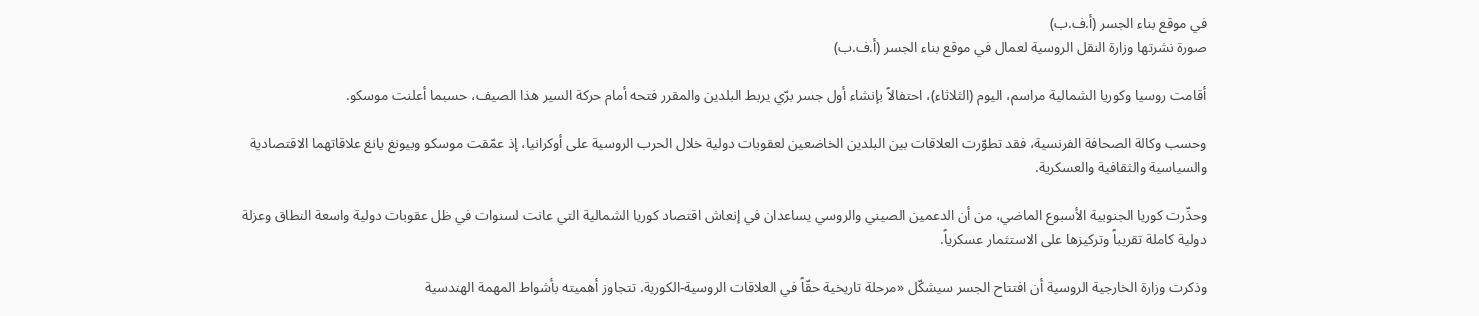في موقع بناء الجسر (أ.ف.ب)
صورة نشرتها وزارة النقل الروسية لعمال في موقع بناء الجسر (أ.ف.ب)

أقامت روسيا وكوريا الشمالية مراسم، اليوم (الثلاثاء)، احتفالاً بإنشاء أول جسر برّي يربط البلدين والمقرر فتحه أمام حركة السير هذا الصيف، حسبما أعلنت موسكو.

وحسب وكالة الصحافة الفرنسية، فقد تطوّرت العلاقات بين البلدين الخاضعين لعقوبات دولية خلال الحرب الروسية على أوكرانيا، إذ عمّقت موسكو وبيونغ يانغ علاقاتهما الاقتصادية والسياسية والثقافية والعسكرية.

وحذّرت كوريا الجنوبية الأسبوع الماضي، من أن الدعمين الصيني والروسي يساعدان في إنعاش اقتصاد كوريا الشمالية التي عانت لسنوات في ظل عقوبات دولية واسعة النطاق وعزلة دولية كاملة تقريباً وتركيزها على الاستثمار عسكرياً.

وذكرت وزارة الخارجية الروسية أن افتتاح الجسر سيشكّل «مرحلة تاريخية حقّاً في العلاقات الروسية-الكورية. تتجاوز أهميته بأشواط المهمة الهندسية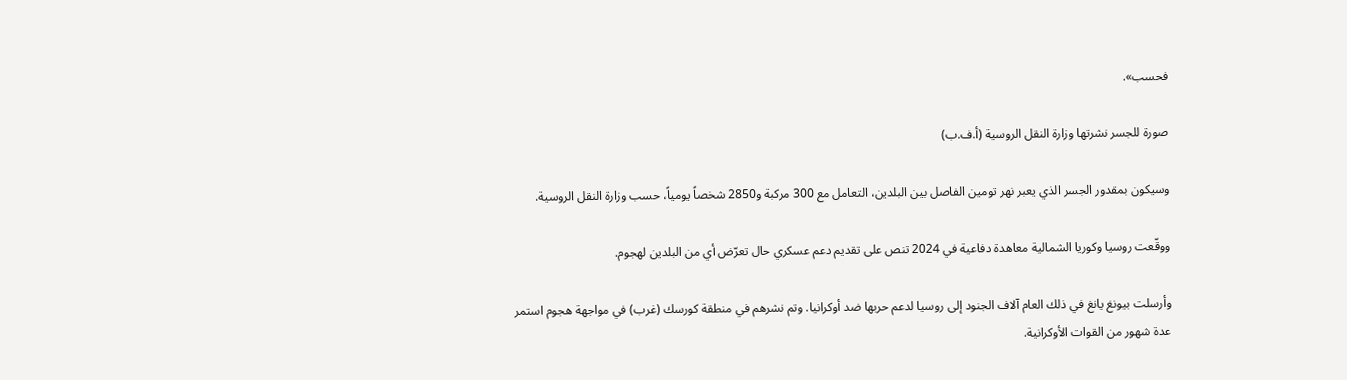فحسب».

صورة للجسر نشرتها وزارة النقل الروسية (أ.ف.ب)

وسيكون بمقدور الجسر الذي يعبر نهر تومين الفاصل بين البلدين، التعامل مع 300 مركبة و2850 شخصاً يومياً، حسب وزارة النقل الروسية.

ووقّعت روسيا وكوريا الشمالية معاهدة دفاعية في 2024 تنص على تقديم دعم عسكري حال تعرّض أي من البلدين لهجوم.

وأرسلت بيونغ يانغ في ذلك العام آلاف الجنود إلى روسيا لدعم حربها ضد أوكرانيا. وتم نشرهم في منطقة كورسك (غرب) في مواجهة هجوم استمر عدة شهور من القوات الأوكرانية.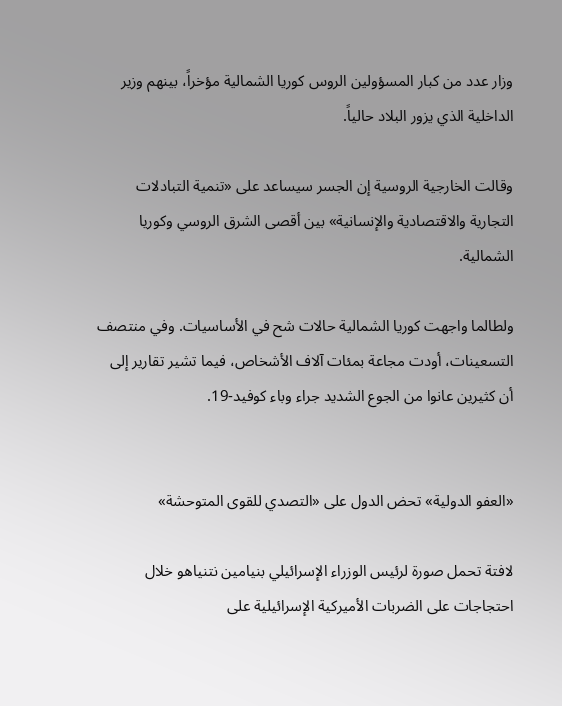وزار عدد من كبار المسؤولين الروس كوريا الشمالية مؤخراً، بينهم وزير الداخلية الذي يزور البلاد حالياً.

وقالت الخارجية الروسية إن الجسر سيساعد على «تنمية التبادلات التجارية والاقتصادية والإنسانية» بين أقصى الشرق الروسي وكوريا الشمالية.

ولطالما واجهت كوريا الشمالية حالات شح في الأساسيات. وفي منتصف التسعينات، أودت مجاعة بمئات آلاف الأشخاص، فيما تشير تقارير إلى أن كثيرين عانوا من الجوع الشديد جراء وباء كوفيد-19.


«العفو الدولية» تحض الدول على «التصدي للقوى المتوحشة»

لافتة تحمل صورة لرئيس الوزراء الإسرائيلي بنيامين نتنياهو خلال احتجاجات على الضربات الأميركية الإسرائيلية على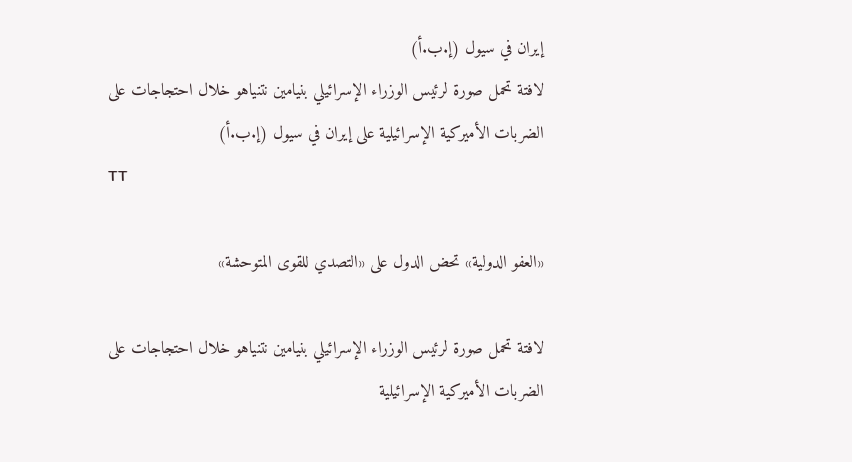إيران في سيول (إ.ب.أ)
لافتة تحمل صورة لرئيس الوزراء الإسرائيلي بنيامين نتنياهو خلال احتجاجات على الضربات الأميركية الإسرائيلية على إيران في سيول (إ.ب.أ)
TT

«العفو الدولية» تحض الدول على «التصدي للقوى المتوحشة»

لافتة تحمل صورة لرئيس الوزراء الإسرائيلي بنيامين نتنياهو خلال احتجاجات على الضربات الأميركية الإسرائيلية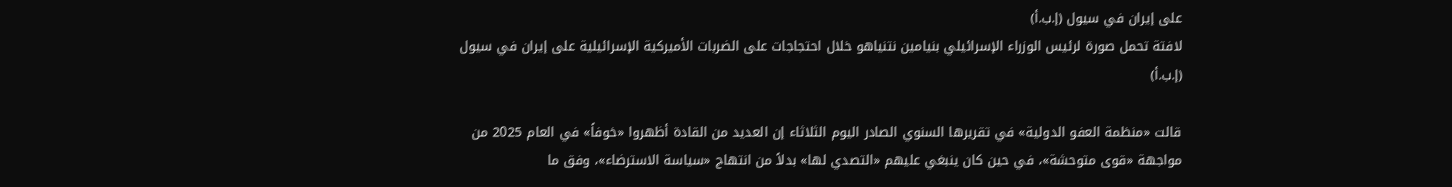على إيران في سيول (إ.ب.أ)
لافتة تحمل صورة لرئيس الوزراء الإسرائيلي بنيامين نتنياهو خلال احتجاجات على الضربات الأميركية الإسرائيلية على إيران في سيول (إ.ب.أ)

قالت «منظمة العفو الدولية» في تقريرها السنوي الصادر اليوم الثلاثاء إن العديد من القادة أظهروا «خوفاً» في العام 2025 من مواجهة «قوى متوحشة»، في حين كان ينبغي عليهم «التصدي لها» بدلاً من انتهاج «سياسة الاسترضاء»، وفق ما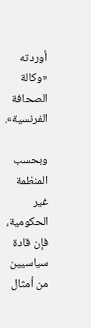أوردته «وكالة الصحافة الفرنسية».

وبحسب المنظمة غير الحكومية، فإن قادة سياسيين من أمثال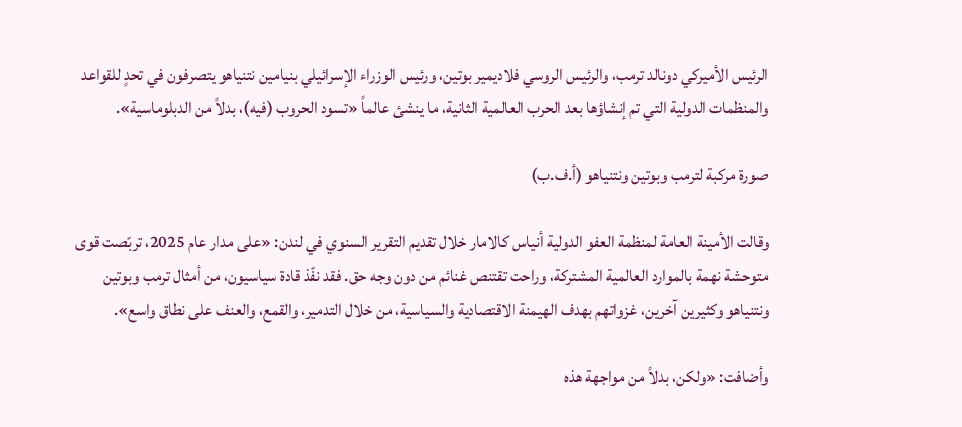الرئيس الأميركي دونالد ترمب، والرئيس الروسي فلاديمير بوتين، ورئيس الوزراء الإسرائيلي بنيامين نتنياهو يتصرفون في تحدٍ للقواعد والمنظمات الدولية التي تم إنشاؤها بعد الحرب العالمية الثانية، ما ينشئ عالماً «تسود الحروب (فيه)، بدلاً من الدبلوماسية».

صورة مركبة لترمب وبوتين ونتنياهو (أ.ف.ب)

وقالت الأمينة العامة لمنظمة العفو الدولية أنياس كالامار خلال تقديم التقرير السنوي في لندن: «على مدار عام 2025، تربّصت قوى متوحشة نهمة بالموارد العالمية المشتركة، وراحت تقتنص غنائم من دون وجه حق. فقد نفّذ قادة سياسيون، من أمثال ترمب وبوتين ونتنياهو وكثيرين آخرين، غزواتهم بهدف الهيمنة الاقتصادية والسياسية، من خلال التدمير، والقمع، والعنف على نطاق واسع».

وأضافت: «ولكن، بدلاً من مواجهة هذه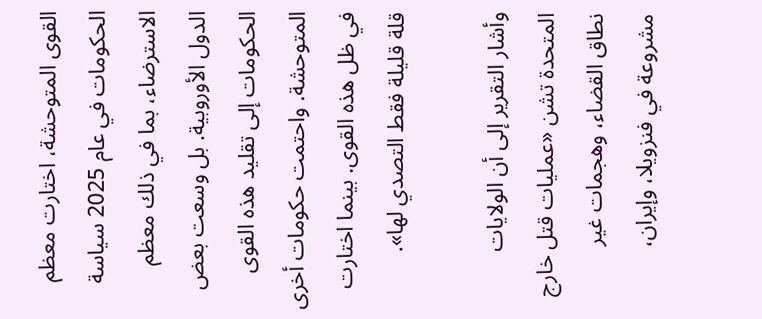القوى المتوحشة، اختارت معظم الحكومات في عام 2025 سياسة الاسترضاء، بما في ذلك معظم الدول الأوروبية. بل وسعت بعض الحكومات إلى تقليد هذه القوى المتوحشة. واحتمت حكومات أخرى في ظل هذه القوى. بينما اختارت قلة قليلة فقط التصدي لها».

وأشار التقرير إلى أن الولايات المتحدة تشن «عمليات قتل خارج نطاق القضاء، وهجمات غير مشروعة في فنزويلا، وإيران،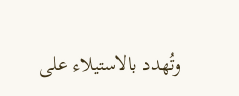وتُهدد بالاستيلاء على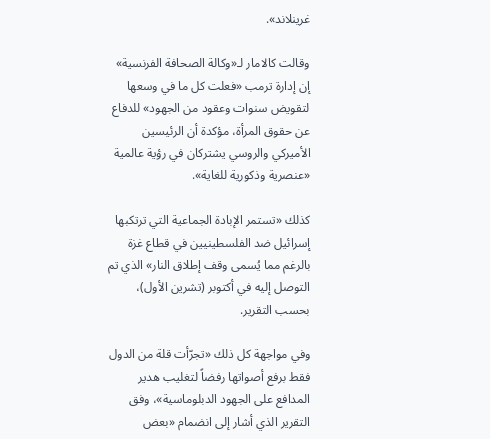غرينلاند».

وقالت كالامار لـ«وكالة الصحافة الفرنسية» إن إدارة ترمب «فعلت كل ما في وسعها لتقويض سنوات وعقود من الجهود» للدفاع عن حقوق المرأة، مؤكدة أن الرئيسين الأميركي والروسي يشتركان في رؤية عالمية «عنصرية وذكورية للغاية».

كذلك «تستمر الإبادة الجماعية التي ترتكبها إسرائيل ضد الفلسطينيين في قطاع غزة بالرغم مما يُسمى وقف إطلاق النار» الذي تم التوصل إليه في أكتوبر (تشرين الأول)، بحسب التقرير.

وفي مواجهة كل ذلك «تجرّأت قلة من الدول فقط برفع أصواتها رفضاً لتغليب هدير المدافع على الجهود الدبلوماسية»، وفق التقرير الذي أشار إلى انضمام «بعض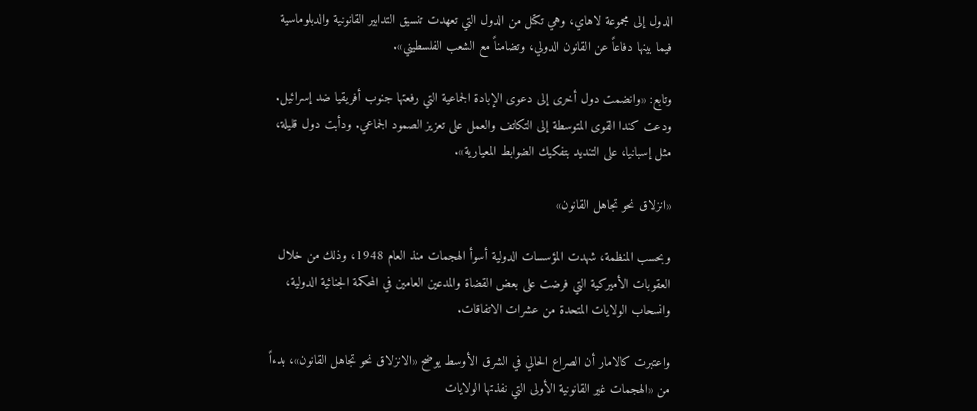الدول إلى مجموعة لاهاي، وهي تكتل من الدول التي تعهدت تنسيق التدابير القانونية والدبلوماسية فيما بينها دفاعاً عن القانون الدولي، وتضامناً مع الشعب الفلسطيني».

وتابع: «وانضمت دول أخرى إلى دعوى الإبادة الجماعية التي رفعتها جنوب أفريقيا ضد إسرائيل. ودعت كندا القوى المتوسطة إلى التكاتف والعمل على تعزيز الصمود الجماعي. ودأبت دول قليلة، مثل إسبانيا، على التنديد بتفكيك الضوابط المعيارية».

«انزلاق نحو تجاهل القانون»

وبحسب المنظمة، شهدت المؤسسات الدولية أسوأ الهجمات منذ العام 1948، وذلك من خلال العقوبات الأميركية التي فرضت على بعض القضاة والمدعين العامين في المحكمة الجنائية الدولية، وانسحاب الولايات المتحدة من عشرات الاتفاقات.

واعتبرت كالامار أن الصراع الحالي في الشرق الأوسط يوضح «الانزلاق نحو تجاهل القانون»، بدءاً من «الهجمات غير القانونية الأولى التي نفذتها الولايات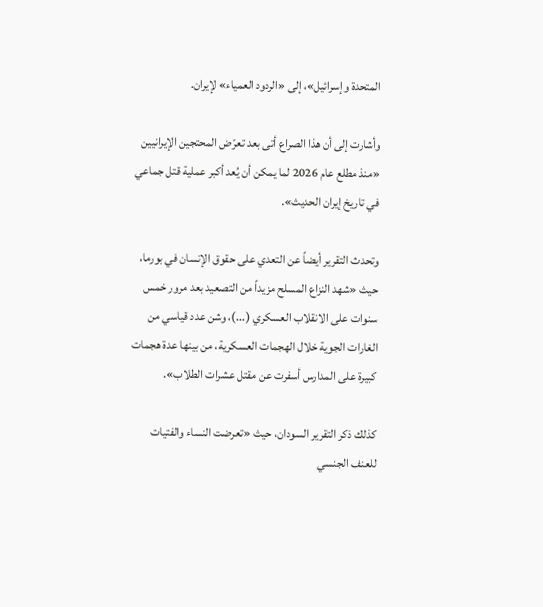المتحدة وإسرائيل»، إلى «الردود العمياء» لإيران.

وأشارت إلى أن هذا الصراع أتى بعد تعرّض المحتجين الإيرانيين «منذ مطلع عام 2026 لما يمكن أن يُعد أكبر عملية قتل جماعي في تاريخ إيران الحديث».

وتحدث التقرير أيضاً عن التعدي على حقوق الإنسان في بورما، حيث «شهد النزاع المسلح مزيداً من التصعيد بعد مرور خمس سنوات على الانقلاب العسكري (...)، وشن عدد قياسي من الغارات الجوية خلال الهجمات العسكرية، من بينها عدة هجمات كبيرة على المدارس أسفرت عن مقتل عشرات الطلاب».

كذلك ذكر التقرير السودان، حيث «تعرضت النساء والفتيات للعنف الجنسي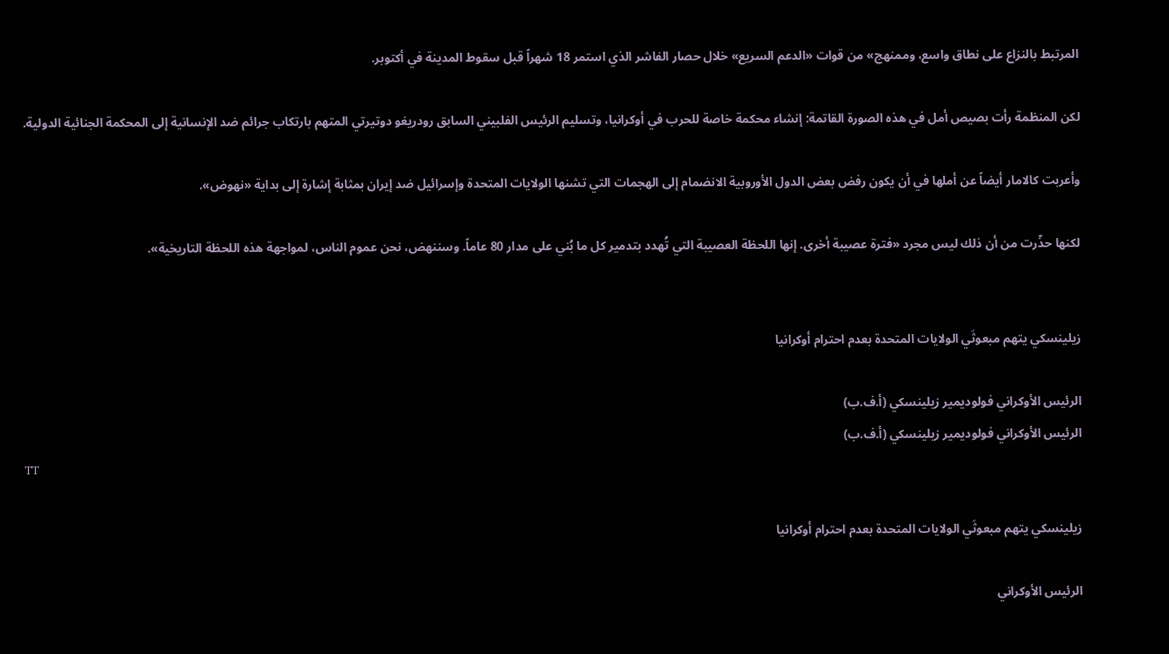المرتبط بالنزاع على نطاق واسع، وممنهج» من قوات «الدعم السريع» خلال حصار الفاشر الذي استمر 18 شهراً قبل سقوط المدينة في أكتوبر.

لكن المنظمة رأت بصيص أمل في هذه الصورة القاتمة: إنشاء محكمة خاصة للحرب في أوكرانيا، وتسليم الرئيس الفلبيني السابق رودريغو دوتيرتي المتهم بارتكاب جرائم ضد الإنسانية إلى المحكمة الجنائية الدولية.

وأعربت كالامار أيضاً عن أملها في أن يكون رفض بعض الدول الأوروبية الانضمام إلى الهجمات التي تشنها الولايات المتحدة وإسرائيل ضد إيران بمثابة إشارة إلى بداية «نهوض».

لكنها حذّرت من أن ذلك ليس مجرد «فترة عصيبة أخرى. إنها اللحظة العصيبة التي تُهدد بتدمير كل ما بُني على مدار 80 عاماً. وسننهض، نحن عموم الناس، لمواجهة هذه اللحظة التاريخية».


زيلينسكي يتهم مبعوثَي الولايات المتحدة بعدم احترام أوكرانيا

الرئيس الأوكراني فولوديمير زيلينسكي (أ.ف.ب)
الرئيس الأوكراني فولوديمير زيلينسكي (أ.ف.ب)
TT

زيلينسكي يتهم مبعوثَي الولايات المتحدة بعدم احترام أوكرانيا

الرئيس الأوكراني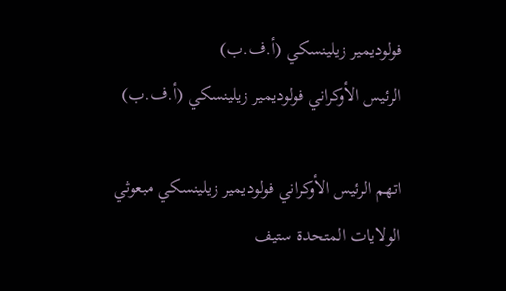فولوديمير زيلينسكي (أ.ف.ب)
الرئيس الأوكراني فولوديمير زيلينسكي (أ.ف.ب)

اتهم الرئيس الأوكراني فولوديمير زيلينسكي مبعوثي الولايات المتحدة ستيف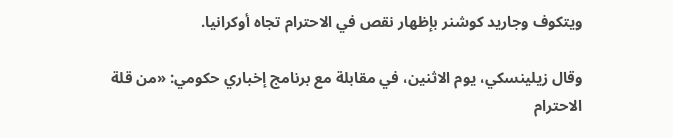ويتكوف وجاريد كوشنر بإظهار نقص في الاحترام تجاه أوكرانيا.

وقال زيلينسكي، يوم الاثنين، في مقابلة مع برنامج إخباري حكومي: «من قلة الاحترام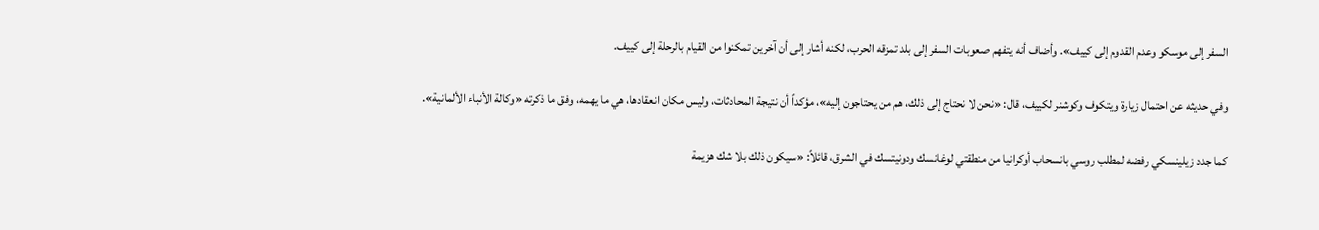السفر إلى موسكو وعدم القدوم إلى كييف». وأضاف أنه يتفهم صعوبات السفر إلى بلد تمزقه الحرب، لكنه أشار إلى أن آخرين تمكنوا من القيام بالرحلة إلى كييف.

وفي حديثه عن احتمال زيارة ويتكوف وكوشنر لكييف، قال: «نحن لا نحتاج إلى ذلك، هم من يحتاجون إليه»، مؤكداً أن نتيجة المحادثات، وليس مكان انعقادها، هي ما يهمه، وفق ما ذكرته «وكالة الأنباء الألمانية».

كما جدد زيلينسكي رفضه لمطلب روسي بانسحاب أوكرانيا من منطقتي لوغانسك ودونيتسك في الشرق، قائلاً: «سيكون ذلك بلا شك هزيمة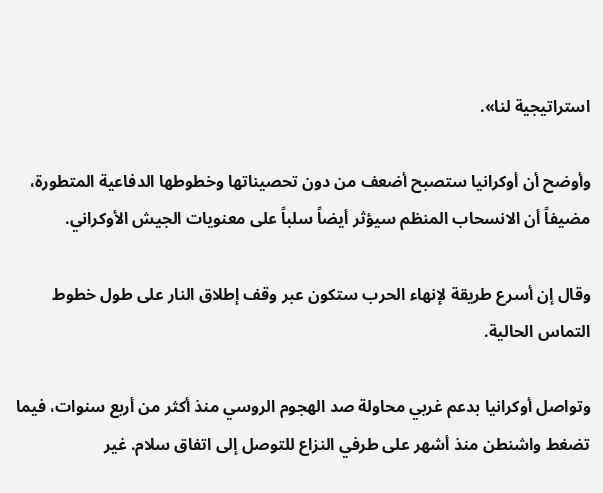استراتيجية لنا».

وأوضح أن أوكرانيا ستصبح أضعف من دون تحصيناتها وخطوطها الدفاعية المتطورة، مضيفاً أن الانسحاب المنظم سيؤثر أيضاً سلباً على معنويات الجيش الأوكراني.

وقال إن أسرع طريقة لإنهاء الحرب ستكون عبر وقف إطلاق النار على طول خطوط التماس الحالية.

وتواصل أوكرانيا بدعم غربي محاولة صد الهجوم الروسي منذ أكثر من أربع سنوات، فيما تضغط واشنطن منذ أشهر على طرفي النزاع للتوصل إلى اتفاق سلام. غير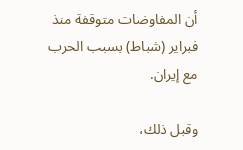أن المفاوضات متوقفة منذ فبراير (شباط) بسبب الحرب مع إيران.

وقبل ذلك،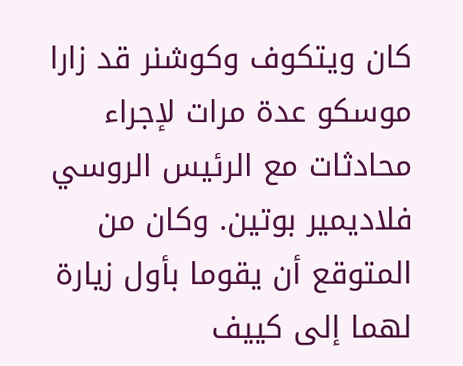كان ويتكوف وكوشنر قد زارا موسكو عدة مرات لإجراء محادثات مع الرئيس الروسي فلاديمير بوتين. وكان من المتوقع أن يقوما بأول زيارة لهما إلى كييف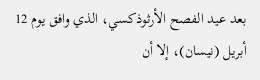بعد عيد الفصح الأرثوذكسي، الذي وافق يوم 12 أبريل (نيسان)، إلا أن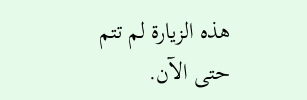هذه الزيارة لم تتم حتى الآن.